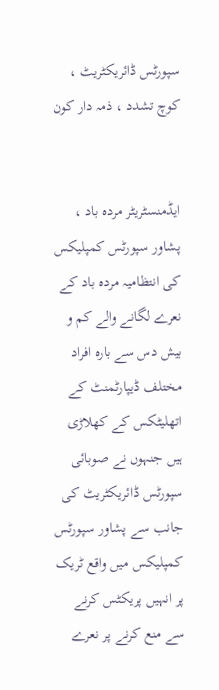سپورٹس ڈائریکٹریٹ ، کوچ تشدد ، ذمہ دار کون


ایڈمنسٹریٹر مردہ باد ، پشاور سپورٹس کمپلیکس کی انتظامیہ مردہ باد کے نعرے لگانے والے کم و بیش دس سے بارہ افراد مختلف ڈیپارٹمنٹ کے اتھلیٹکس کے کھلاڑی ہیں جنہوں نے صوبائی سپورٹس ڈائریکٹریٹ کی جانب سے پشاور سپورٹس کمپلیکس میں واقع ٹریک پر انہیں پریکٹس کرنے سے منع کرنے پر نعرے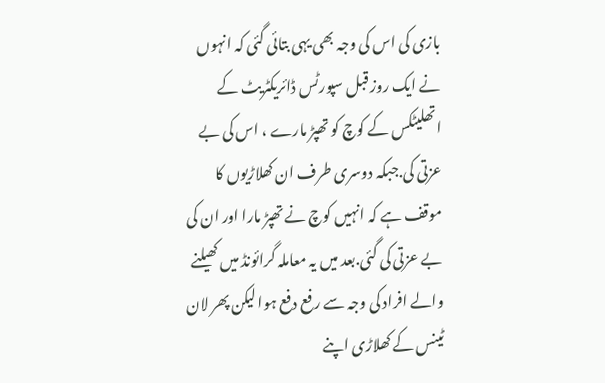بازی کی اس کی وجہ بھی یہی بتائی گئی کہ انہوں نے ایک روز قبل سپورٹس ڈائریکٹریٹ کے اتھلیٹکس کے کوچ کو تھپڑ مارے ، اس کی بے عزتی کی.جبکہ دوسری طرف ان کھلاڑیوں کا موقف ہے کہ انہیں کوچ نے تھپڑ مارا اور ان کی بے عزتی کی گئی.بعد میں یہ معاملہ گرائونڈ میں کھیلنے والے افراد کی وجہ سے رفع دفع ہوا لیکن پھر لان ٹینس کے کھلاڑی اپنے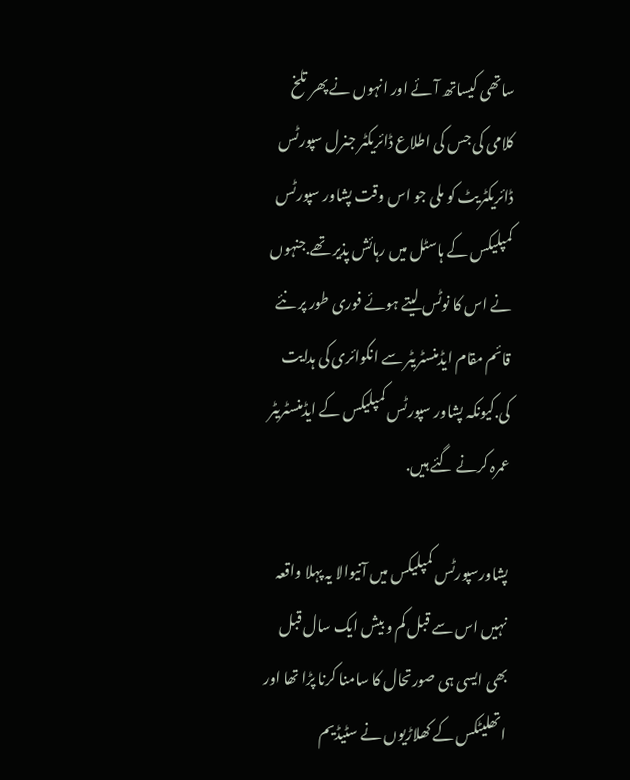ساتھی کیساتھ آئے اور انہوں نے پھر تلخ کلامی کی جس کی اطلاع ڈائریکٹر جنرل سپورٹس ڈائریکٹریٹ کو ملی جو اس وقت پشاور سپورٹس کمپلیکس کے ہاسٹل میں رہائش پذیر تھے.جنہوں نے اس کا نوٹس لیتے ہوئے فوری طور پر نئے قائم مقام ایڈمنسٹریٹر سے انکوائری کی ہدایت کی.کیونکہ پشاور سپورٹس کمپلیکس کے ایڈمنسٹریٹر عمرہ کرنے گئے ہیں.

پشاورسپورٹس کمپلیکس میں آنیوالا یہ پہلا واقعہ نہیں اس سے قبل کم و بیش ایک سال قبل بھی ایسی ہی صورتحال کا سامنا کرنا پڑا تھا اور اتھلیٹکس کے کھلاڑیوں نے سٹیڈیم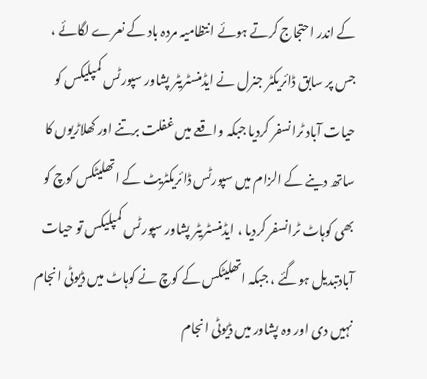کے اندر احتجاج کرتے ہوئے انتظامیہ مردہ باد کے نعرے لگائے ، جس پر سابق ڈائریکٹر جنرل نے ایڈمنسٹریٹر پشاور سپورٹس کمپلیکس کو حیات آباد ٹرانسفر کردیا جبکہ واقعے میں غفلت برتنے اور کھلاڑیوں کا ساتھ دینے کے الزام میں سپورٹس ڈائریکٹریٹ کے اتھلیٹکس کوچ کو بھی کوہاٹ ٹرانسفر کردیا ، ایڈمنسٹریٹر پشاور سپورٹس کمپلیکس تو حیات آبادتبدیل ہوگئے ، جبکہ اتھلیٹکس کے کوچ نے کوہاٹ میں ڈیوٹی انجام نہیں دی اور وہ پشاور میں ڈیوٹی انجام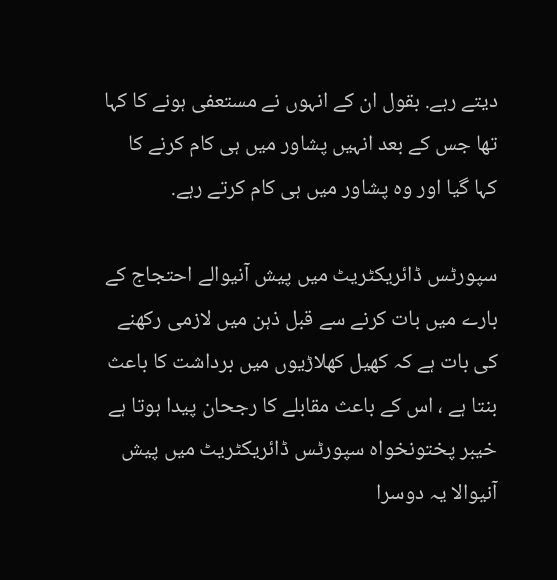دیتے رہے. بقول ان کے انہوں نے مستعفی ہونے کا کہا تھا جس کے بعد انہیں پشاور میں ہی کام کرنے کا کہا گیا اور وہ پشاور میں ہی کام کرتے رہے.

سپورٹس ڈائریکٹریٹ میں پیش آنیوالے احتجاج کے بارے میں بات کرنے سے قبل ذہن میں لازمی رکھنے کی بات ہے کہ کھیل کھلاڑیوں میں برداشت کا باعث بنتا ہے ، اس کے باعث مقابلے کا رجحان پیدا ہوتا ہے خیبر پختونخواہ سپورٹس ڈائریکٹریٹ میں پیش آنیوالا یہ دوسرا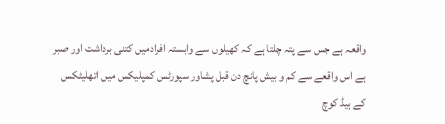واقعہ ہے جس سے پتہ چلتا ہے کہ کھیلوں سے وابستہ افرادمیں کتنی برداشت اور صبر ہے اس واقعے سے کم و بیش پانچ دن قبل پشاور سپورٹس کمپلیکس میں اتھلیٹکس کے ہیڈ کوچ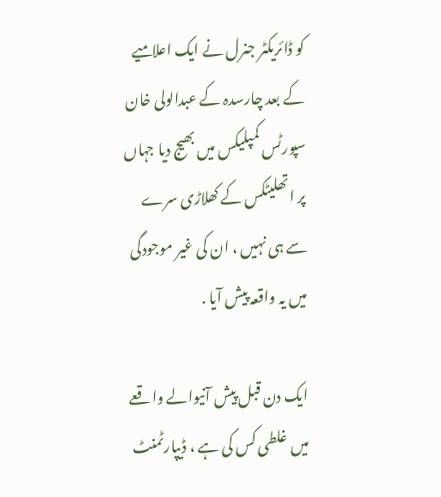کو ڈائریکٹر جنرل نے ایک اعلامیے کے بعد چارسدہ کے عبدالولی خان سپورٹس کمپلیکس میں بھیج دیا جہاں پر اتھلیٹکس کے کھلاڑی سرے سے ہی نہیں ، ان کی غیر موجودگی میں یہ واقعہ پیش آیا .

ایک دن قبل پیش آنیوالے واقعے میں غلطی کس کی ہے ، ڈیپارٹمنٹ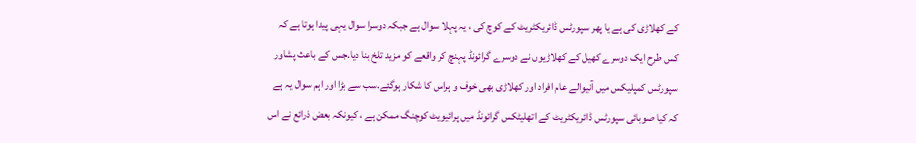کے کھلاڑی کی ہے یا پھر سپورٹس ڈائریکٹریٹ کے کوچ کی ، یہ پہلا سوال ہے جبکہ دوسرا سوال یہی پیدا ہوتا ہے کہ کس طرح ایک دوسرے کھیل کے کھلاڑیوں نے دوسرے گرائونڈ پہنچ کر واقعے کو مزید تلخ بنا دیا.جس کے باعث پشاور سپورٹس کمپلیکس میں آنیوالے عام افراد اور کھلاڑی بھی خوف و ہراس کا شکار ہوگئے.سب سے بڑا اور اہم سوال یہ ہے کہ کیا صوبائی سپورٹس ڈائریکٹریٹ کے اتھلیٹکس گرائونڈ میں پرائیویٹ کوچنگ ممکن ہے ، کیونکہ بعض ذرائع نے اس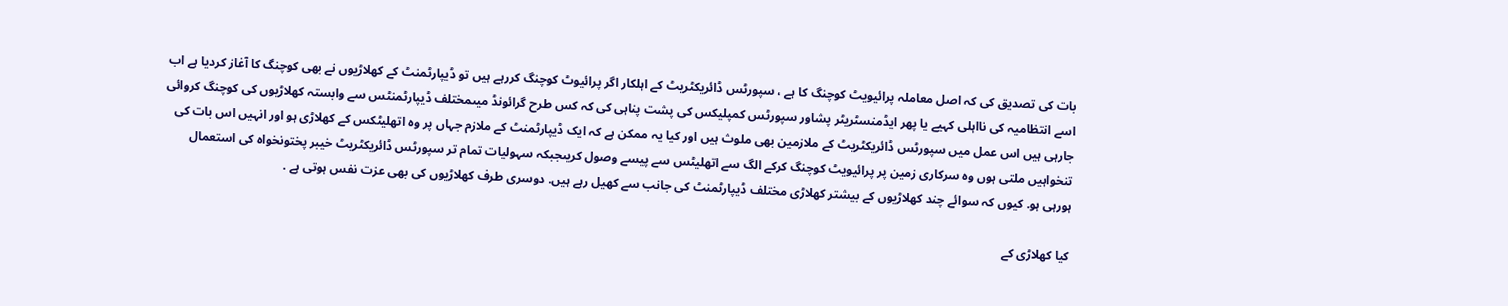بات کی تصدیق کی کہ اصل معاملہ پرائیویٹ کوچنگ کا ہے ، سپورٹس ڈائریکٹریٹ کے اہلکار اگر پرائیوٹ کوچنگ کررہے ہیں تو ڈیپارٹمنٹ کے کھلاڑیوں نے بھی کوچنگ کا آغاز کردیا ہے اب اسے انتظامیہ کی نااہلی کہیے یا پھر ایڈمنسٹریٹر پشاور سپورٹس کمپلیکس کی پشت پناہی کی کہ کس طرح گرائونڈ میںمختلف ڈیپارٹمنٹس سے وابستہ کھلاڑیوں کی کوچنگ کروائی جارہی ہیں اس عمل میں سپورٹس ڈائریکٹریٹ کے ملازمین بھی ملوث ہیں اور کیا یہ ممکن ہے کہ ایک ڈیپارٹمنٹ کے ملازم جہاں پر وہ اتھلیٹکس کے کھلاڑی ہو اور انہیں اس بات کی تنخواہیں ملتی ہوں وہ سرکاری زمین پر پرائیویٹ کوچنگ کرکے الگ سے اتھلیٹس سے پیسے وصول کریںجبکہ سہولیات تمام تر سپورٹس ڈائریکٹریٹ خیبر پختونخواہ کی استعمال ہورہی ہو. کیوں کہ سوائے چند کھلاڑیوں کے بیشتر کھلاڑی مختلف ڈیپارٹمنٹ کی جانب سے کھیل رہے ہیں. دوسری طرف کھلاڑیوں کی بھی عزت نفس ہوتی ہے .

کیا کھلاڑی کے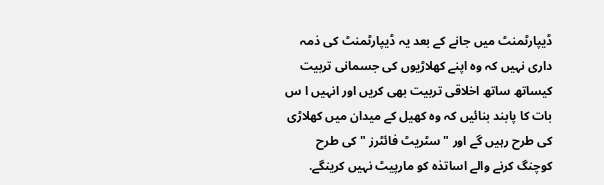ڈیپارٹمنٹ میں جانے کے بعد یہ ڈیپارٹمنٹ کی ذمہ داری نہیں کہ وہ اپنے کھلاڑیوں کی جسمانی تربیت کیساتھ ساتھ اخلاقی تربیت بھی کریں اور انہیں ا س بات کا پابند بنائیں کہ وہ کھیل کے میدان میں کھلاڑی کی طرح رہیں گے اور " سٹریٹ فائٹرز " کی طرح کوچنگ کرنے والے اساتذہ کو مارپیٹ نہیں کرینگے.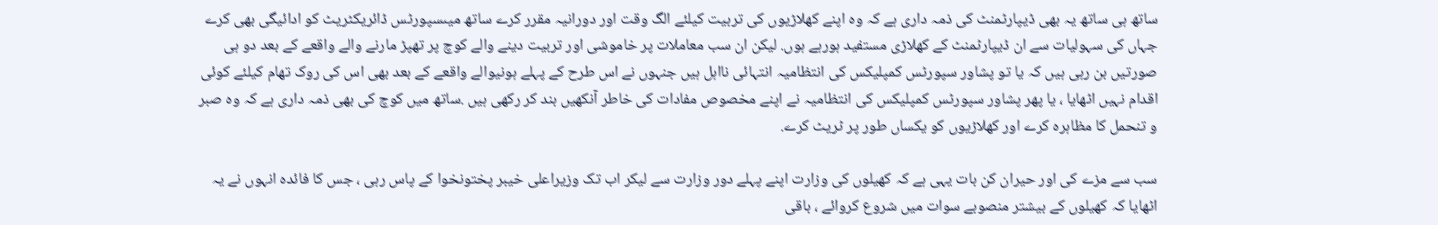ساتھ ہی ساتھ یہ بھی ڈیپارٹمنٹ کی ذمہ داری ہے کہ وہ اپنے کھلاڑیوں کی تربیت کیلئے الگ وقت اور دورانیہ مقرر کرے ساتھ میںسپورٹس ڈائریکٹریٹ کو ادائیگی بھی کرے جہاں کی سہولیات سے ان ڈیپارٹمنٹ کے کھلاڑی مستفید ہورہے ہوں. لیکن ان سب معاملات پر خاموشی اور تربیت دینے والے کوچ پر تھپڑ مارنے والے واقعے کے بعد دو ہی صورتیں بن رہی ہیں کہ یا تو پشاور سپورٹس کمپلیکس کی انتظامیہ انتہائی نااہل ہیں جنہوں نے اس طرح کے پہلے ہونیوالے واقعے کے بعد بھی اس کی روک تھام کیلئے کوئی اقدام نہیں اٹھایا ، یا پھر پشاور سپورٹس کمپلیکس کی انتظامیہ نے اپنے مخصوص مفادات کی خاطر آنکھیں بند کر رکھی ہیں .ساتھ میں کوچ کی بھی ذمہ داری ہے کہ وہ صبر و تنحمل کا مظاہرہ کرے اور کھلاڑیوں کو یکساں طور پر ٹریٹ کرے.

سب سے مزے کی اور حیران کن بات یہی ہے کہ کھیلوں کی وزارت اپنے پہلے دور وزارت سے لیکر اب تک وزیراعلی خیبر پختونخوا کے پاس رہی ، جس کا فائدہ انہوں نے یہ اٹھایا کہ کھیلوں کے بیشتر منصوبے سوات میں شروع کروائے ، باقی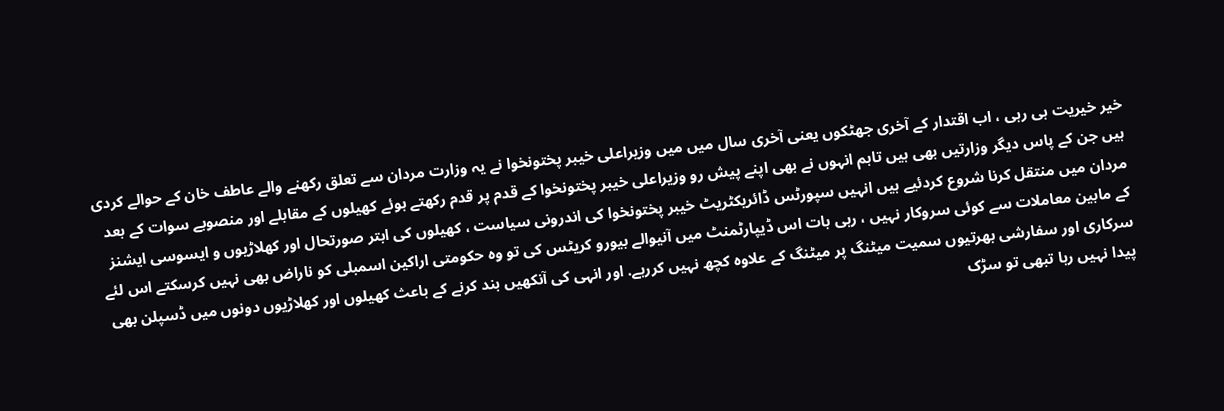خیر خیریت ہی رہی ، اب اقتدار کے آخری جھٹکوں یعنی آخری سال میں میں وزیراعلی خیبر پختونخوا نے یہ وزارت مردان سے تعلق رکھنے والے عاطف خان کے حوالے کردی ہیں جن کے پاس دیگر وزارتیں بھی ہیں تاہم انہوں نے بھی اپنے پیش رو وزیراعلی خیبر پختونخوا کے قدم پر قدم رکھتے ہوئے کھیلوں کے مقابلے اور منصوبے سوات کے بعد مردان میں منتقل کرنا شروع کردئیے ہیں انہیں سپورٹس ڈائریکٹریٹ خیبر پختونخوا کی اندرونی سیاست ، کھیلوں کی ابتر صورتحال اور کھلاڑیوں و ایسوسی ایشنز کے مابین معاملات سے کوئی سروکار نہیں ، رہی بات اس ڈیپارٹمنٹ میں آنیوالے بیورو کریٹس کی تو وہ حکومتی اراکین اسمبلی کو ناراض بھی نہیں کرسکتے اس لئے سرکاری اور سفارشی بھرتیوں سمیت میٹنگ پر میٹنگ کے علاوہ کچھ نہیں کررہے. اور انہی کی آنکھیں بند کرنے کے باعث کھیلوں اور کھلاڑیوں دونوں میں ڈسپلن بھی پیدا نہیں رہا تبھی تو سڑک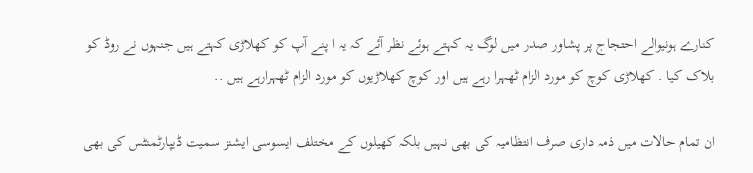کنارے ہونیوالے احتجاج پر پشاور صدر میں لوگ یہ کہتے ہوئے نظر آئے کہ یہ ا پنے آپ کو کھلاڑی کہتے ہیں جنہوں نے روڈ کو بلاک کیا . کھلاڑی کوچ کو مورد الزام ٹھہرا رہے ہیں اور کوچ کھلاڑیوں کو مورد الزام ٹھہرارہے ہیں ..

ان تمام حالات میں ذمہ داری صرف انتظامیہ کی بھی نہیں بلکہ کھیلوں کے مختلف ایسوسی ایشنز سمیت ڈیپارٹمنٹس کی بھی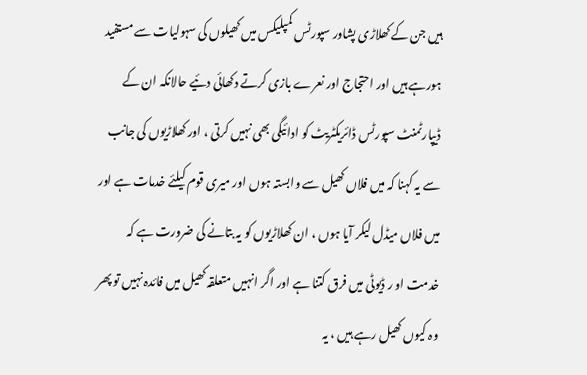ہیں جن کے کھلاڑی پشاور سپورٹس کمپلیکس میں کھیلوں کی سہولیات سے مستفید ہورہے ہیں اور احتجاج اور نعرے بازی کرتے دکھائی دئیے حالانکہ ان کے ڈیپارٹمنٹ سپورٹس ڈائریکٹریٹ کو ادائیگی بھی نہیں کرتی ، اور کھلاڑیوں کی جانب سے یہ کہنا کہ میں فلاں کھیل سے وابستہ ہوں اور میری قوم کیلئے خدمات ہے اور میں فلاں میڈل لیکر آیا ہوں ، ان کھلاڑیوں کو یہ بتانے کی ضرورت ہے کہ خدمت او ر ڈیوٹی میں فرق کتنا ہے اور اگر انہیں متعلقہ کھیل میں فائدہ نہیں تو پھر وہ کیوں کھیل رہے ہیں ، یہ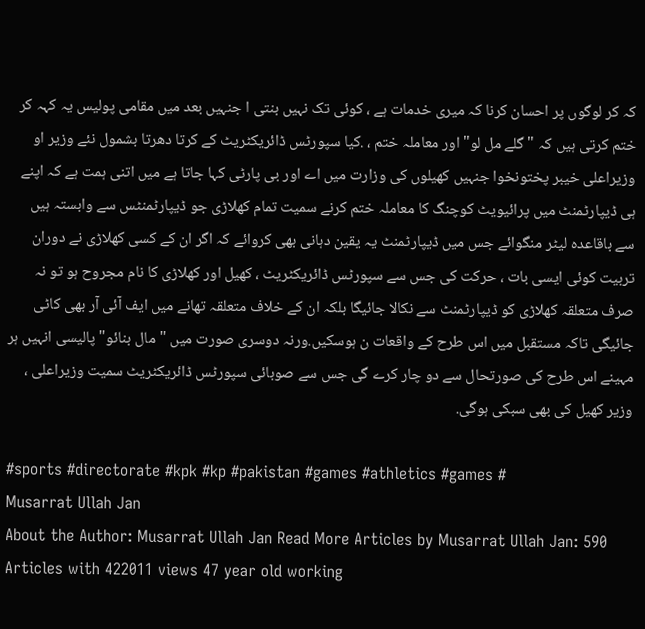کہ کر لوگوں پر احسان کرنا کہ میری خدمات ہے ، کوئی تک نہیں بنتی ا جنہیں بعد میں مقامی پولیس یہ کہہ کر ختم کرتی ہیں کہ " گلے مل لو"اور معاملہ ختم ، .کیا سپورٹس ڈائریکٹریٹ کے کرتا دھرتا بشمول نئے وزیر او وزیراعلی خیبر پختونخوا جنہیں کھیلوں کی وزارت میں اے اور بی پارٹی کہا جاتا ہے میں اتنی ہمت ہے کہ اپنے ہی ڈیپارٹمنٹ میں پرائیویٹ کوچنگ کا معاملہ ختم کرنے سمیت تمام کھلاڑی جو ڈیپارٹمنٹس سے وابستہ ہیں سے باقاعدہ لیٹر منگوائے جس میں ڈیپارٹمنٹ یہ یقین دہانی بھی کروائے کہ اگر ان کے کسی کھلاڑی نے دوران تربیت کوئی ایسی بات ، حرکت کی جس سے سپورٹس ڈائریکٹریٹ ، کھیل اور کھلاڑی کا نام مجروح ہو تو نہ صرف متعلقہ کھلاڑی کو ڈیپارٹمنٹ سے نکالا جائیگا بلکہ ان کے خلاف متعلقہ تھانے میں ایف آئی آر بھی کاٹی جائیگی تاکہ مستقبل میں اس طرح کے واقعات ن ہوسکیں.ورنہ دوسری صورت میں "مال بنائو" پالیسی انہیں ہر مہینے اس طرح کی صورتحال سے دو چار کرے گی جس سے صوبائی سپورٹس ڈائریکٹریٹ سمیت وزیراعلی ، وزیر کھیل کی بھی سبکی ہوگی.

#sports #directorate #kpk #kp #pakistan #games #athletics #games #
Musarrat Ullah Jan
About the Author: Musarrat Ullah Jan Read More Articles by Musarrat Ullah Jan: 590 Articles with 422011 views 47 year old working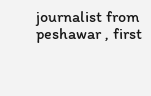journalist from peshawar , first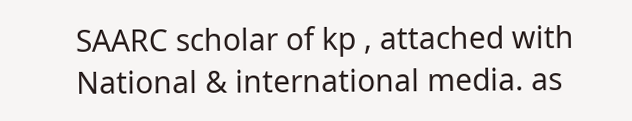SAARC scholar of kp , attached with National & international media. as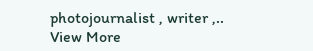photojournalist , writer ,.. View More